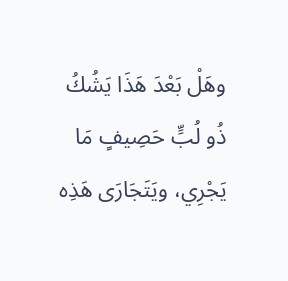وهَلْ بَعْدَ هَذَا يَشُكُ ذُو لُبٍّ حَصِيفٍ مَا يَجْرِي، ويَتَجَارَى هَذِه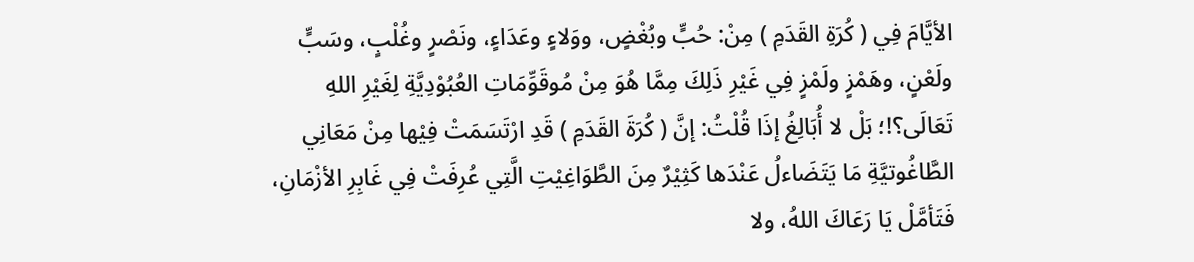الأيَّامَ فِي ( كُرَةِ القَدَمِ ) مِنْ: حُبٍّ وبُغْضٍ، ووَلاءٍ وعَدَاءٍ، ونَصْرٍ وغُلْبٍ، وسَبٍّ ولَعْنٍ، وهَمْزٍ ولَمْزٍ فِي غَيْرِ ذَلِكَ مِمَّا هُوَ مِنْ مُوقَوِّمَاتِ العُبُوْدِيَّةِ لِغَيْرِ اللهِ تَعَالَى؟!؛ بَلْ لا أُبَالِغُ إذَا قُلْتُ: إنَّ ( كُرَةَ القَدَمِ ) قَدِ ارْتَسَمَتْ فِيْها مِنْ مَعَانِي الطَّاغُوتيَّةِ مَا يَتَضَاءلُ عَنْدَها كَثِيْرٌ مِنَ الطَّوَاغِيْتِ الَّتِي عُرِفَتْ فِي غَابِرِ الأزْمَانِ، فَتَأمَّلْ يَا رَعَاكَ اللهُ، ولا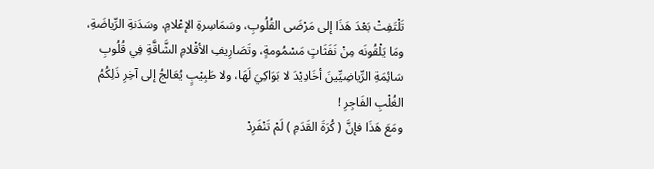تَلْتَفِتْ بَعْدَ هَذَا إلى مَرْضَى القُلُوبِ، وسَمَاسِرةِ الإعْلامِ، وسَدَنةِ الرِّياضَةِ، ومَا يَلْقُونَه مِنْ نَفَثَاتٍ مَسْمُومةٍ، وتَصَارِيفِ الأقْلامِ الشَّاقَّةِ فِي قُلُوبِ سَائِمَةِ الرِّياضِيِّينَ أخَادِيْدَ لا بَوَاكِيَ لَهَا، ولا طَبِيْبٍ يُعَالجُ إلى آخِرِ ذَلِكُمُ الغُلْبِ الفَاجِرِ !
ومَعَ هَذَا فإنَّ ( كُرَةَ القَدَمِ ) لَمْ تَنْفَرِدْ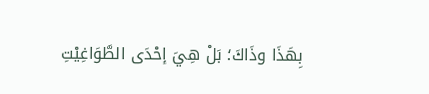بِهَذَا وذَاكَ؛ بَلْ هِيَ إحْدَى الطَّوَاغِيْتِ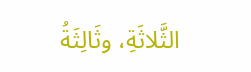الثَّلاثَةِ، وثَالِثَةُ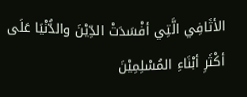الأثَافِي الَّتِي أفْسَدَتْ الدِّيْنَ والدُّنْيَا عَلَى أكْثَرِ أبْنَاءِ المُسْلِمِيْنَ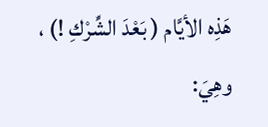هَذِه الأيَّام ( بَعْدَ الشِّرْكِ !) ، وهِيَ: